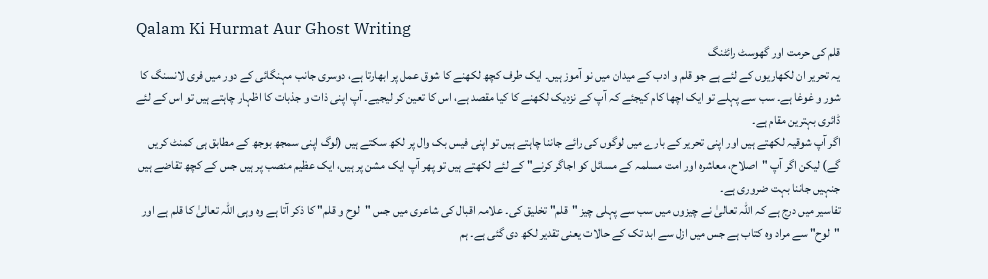Qalam Ki Hurmat Aur Ghost Writing
قلم کی حرمت اور گھوسٹ رائٹنگ
یہ تحریر ان لکھاریوں کے لئے ہے جو قلم و ادب کے میدان میں نو آموز ہیں۔ ایک طرف کچھ لکھنے کا شوق عمل پر ابھارتا ہے، دوسری جانب مہنگائی کے دور میں فری لانسنگ کا شور و غوغا ہے۔ سب سے پہلے تو ایک اچھا کام کیجئے کہ آپ کے نزدیک لکھنے کا کیا مقصد ہے، اس کا تعین کر لیجیے۔ آپ اپنی ذات و جذبات کا اظہار چاہتے ہیں تو اس کے لئے ڈائری بہترین مقام ہے۔
اگر آپ شوقیہ لکھتے ہیں اور اپنی تحریر کے بارے میں لوگوں کی رائے جاننا چاہتے ہیں تو اپنی فیس بک وال پر لکھ سکتے ہیں (لوگ اپنی سمجھ بوجھ کے مطابق ہی کمنٹ کریں گے) لیکن اگر آپ "اصلاح، معاشرہ اور امت مسلمہ کے مسائل کو اجاگر کرنے" کے لئے لکھتے ہیں تو پھر آپ ایک مشن پر ہیں، ایک عظیم منصب پر ہیں جس کے کچھ تقاضے ہیں جنہیں جاننا بہت ضروری ہے۔
تفاسیر میں درج ہے کہ اللہ تعالیٰ نے چیزوں میں سب سے پہلی چیز "قلم" تخلیق کی۔ علامہ اقبال کی شاعری میں جس "لوح و قلم" کا ذکر آتا ہے وہ وہی اللہ تعالیٰ کا قلم ہے اور "لوح" سے مراد وہ کتاب ہے جس میں ازل سے ابد تک کے حالات یعنی تقدیر لکھ دی گئی ہے۔ ہم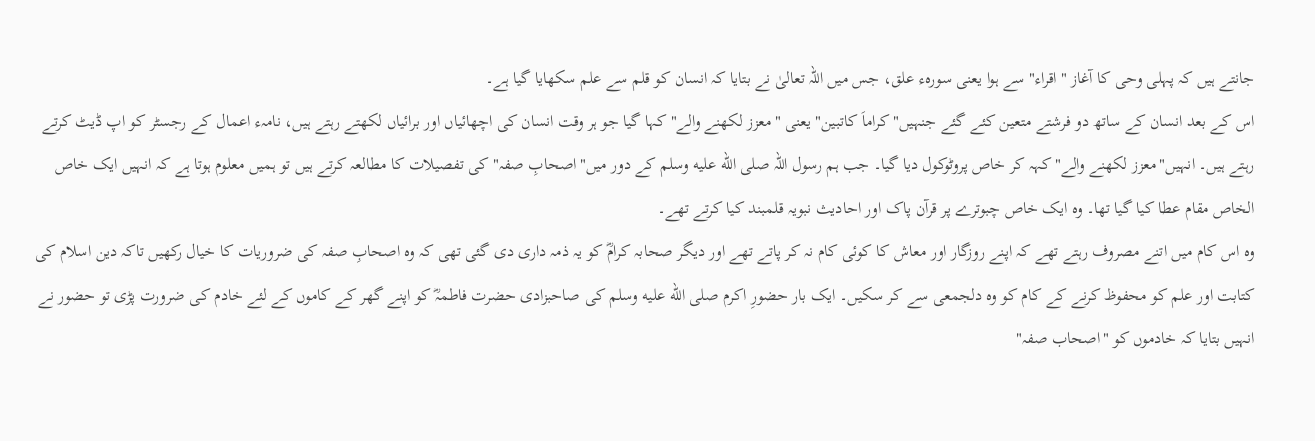جانتے ہیں کہ پہلی وحی کا آغاز "اقراء" سے ہوا یعنی سورہء علق، جس میں اللہ تعالیٰ نے بتایا کہ انسان کو قلم سے علم سکھایا گیا ہے۔
اس کے بعد انسان کے ساتھ دو فرشتے متعین کئے گئے جنہیں"کراماَ کاتبین" یعنی "معزز لکھنے والے" کہا گیا جو ہر وقت انسان کی اچھائیاں اور برائیاں لکھتے رہتے ہیں، نامہء اعمال کے رجسٹر کو اپ ڈیٹ کرتے رہتے ہیں۔ انہیں"معزز لکھنے والے" کہہ کر خاص پروٹوکول دیا گیا۔ جب ہم رسول اللہ صلى الله عليه وسلم کے دور میں"اصحابِ صفہ" کی تفصیلات کا مطالعہ کرتے ہیں تو ہمیں معلوم ہوتا ہے کہ انہیں ایک خاص الخاص مقام عطا کیا گیا تھا۔ وہ ایک خاص چبوترے پر قرآن پاک اور احادیث نبویہ قلمبند کیا کرتے تھے۔
وہ اس کام میں اتنے مصروف رہتے تھے کہ اپنے روزگار اور معاش کا کوئی کام نہ کر پاتے تھے اور دیگر صحابہ کرامؓ کو یہ ذمہ داری دی گئی تھی کہ وہ اصحابِ صفہ کی ضروریات کا خیال رکھیں تاکہ دین اسلام کی کتابت اور علم کو محفوظ کرنے کے کام کو وہ دلجمعی سے کر سکیں۔ ایک بار حضورِ اکرم صلى الله عليه وسلم کی صاحبزادی حضرت فاطمہؓ کو اپنے گھر کے کاموں کے لئے خادم کی ضرورت پڑی تو حضور نے انہیں بتایا کہ خادموں کو "اصحاب صفہ"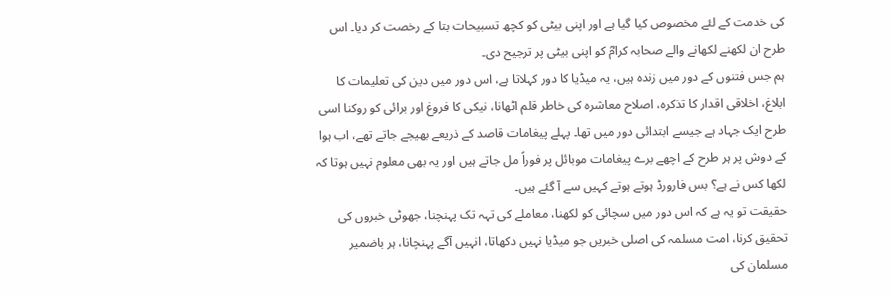کی خدمت کے لئے مخصوص کیا گیا ہے اور اپنی بیٹی کو کچھ تسبیحات بتا کے رخصت کر دیا۔ اس طرح ان لکھنے لکھانے والے صحابہ کرامؓ کو اپنی بیٹی پر ترجیح دی۔
ہم جس فتنوں کے دور میں زندہ ہیں، یہ میڈیا کا دور کہلاتا ہے، اس دور میں دین کی تعلیمات کا ابلاغ، اخلاقی اقدار کا تذکرہ، اصلاح معاشرہ کی خاطر قلم اٹھانا، نیکی کا فروغ اور برائی کو روکنا اسی طرح ایک جہاد ہے جیسے ابتدائی دور میں تھا۔ پہلے پیغامات قاصد کے ذریعے بھیجے جاتے تھے، اب ہوا کے دوش پر ہر طرح کے اچھے برے پیغامات موبائل پر فوراً مل جاتے ہیں اور یہ بھی معلوم نہیں ہوتا کہ لکھا کس نے ہے؟ بس فارورڈ ہوتے ہوتے کہیں سے آ گئے ہیں۔
حقیقت تو یہ ہے کہ اس دور میں سچائی کو لکھنا، معاملے کی تہہ تک پہنچنا، جھوٹی خبروں کی تحقیق کرنا، امت مسلمہ کی اصلی خبریں جو میڈیا نہیں دکھاتا، انہیں آگے پہنچانا، ہر باضمیر مسلمان کی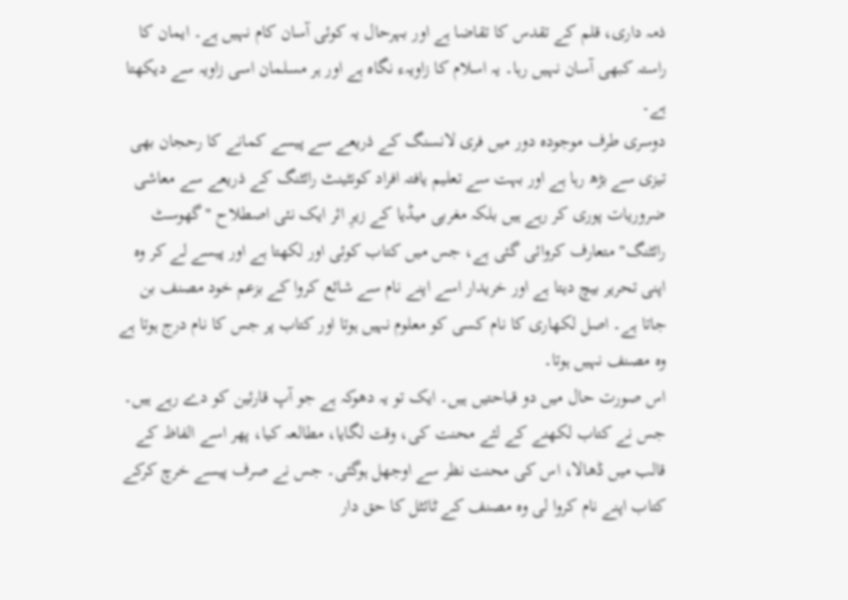ذمہ داری، قلم کے تقدس کا تقاضا ہے اور بہرحال یہ کوئی آسان کام نہیں ہے۔ ایمان کا راستہ کبھی آسان نہیں رہا۔ یہ اسلام کا زاویہء نگاہ ہے اور ہر مسلمان اسی زاویہ سے دیکھتا ہے۔
دوسری طرف موجودہ دور میں فری لانسنگ کے ذریعے سے پیسے کمانے کا رحجان بھی تیزی سے بڑھ رہا ہے اور بہت سے تعلیم یافتہ افراد کونٹینٹ رائٹنگ کے ذریعے سے معاشی ضروریات پوری کر رہے ہیں بلکہ مغربی میڈیا کے زیرِ اثر ایک نئی اصطلاح "گھوسٹ رائٹنگ" متعارف کروائی گئی ہے، جس میں کتاب کوئی اور لکھتا ہے اور پیسے لے کر وہ اپنی تحریر بیچ دیتا ہے اور خریدار اسے اپنے نام سے شائع کروا کے بزعم خود مصنف بن جاتا ہے۔ اصل لکھاری کا نام کسی کو معلوم نہیں ہوتا اور کتاب پر جس کا نام درج ہوتا ہے وہ مصنف نہیں ہوتا۔
اس صورت حال میں دو قباحتیں ہیں۔ ایک تو یہ دھوکہ ہے جو آپ قارئین کو دے رہے ہیں۔ جس نے کتاب لکھنے کے لئے محنت کی، وقت لگایا، مطالعہ کیا، پھر اسے الفاظ کے قالب میں ڈھالا، اس کی محنت نظر سے اوجھل ہوگئی۔ جس نے صرف پیسے خرچ کرکے کتاب اپنے نام کروا لی وہ مصنف کے ٹائٹل کا حق دار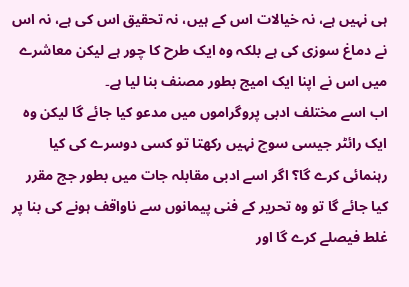ہی نہیں ہے، نہ خیالات اس کے ہیں، نہ تحقیق اس کی ہے، نہ اس نے دماغ سوزی کی ہے بلکہ وہ ایک طرح کا چور ہے لیکن معاشرے میں اس نے اپنا ایک امیج بطور مصنف بنا لیا ہے۔
اب اسے مختلف ادبی پروگراموں میں مدعو کیا جائے گا لیکن وہ ایک رائٹر جیسی سوچ نہیں رکھتا تو کسی دوسرے کی کیا رہنمائی کرے گا؟ اگر اسے ادبی مقابلہ جات میں بطور جج مقرر کیا جائے گا تو وہ تحریر کے فنی پیمانوں سے ناواقف ہونے کی بنا پر غلط فیصلے کرے گا اور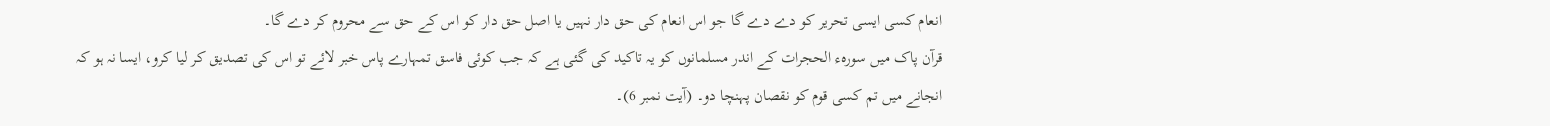انعام کسی ایسی تحریر کو دے دے گا جو اس انعام کی حق دار نہیں یا اصل حق دار کو اس کے حق سے محروم کر دے گا۔
قرآن پاک میں سورہء الحجرات کے اندر مسلمانوں کو یہ تاکید کی گئی ہے کہ جب کوئی فاسق تمہارے پاس خبر لائے تو اس کی تصدیق کر لیا کرو، ایسا نہ ہو کہ انجانے میں تم کسی قوم کو نقصان پہنچا دو۔ (آیت نمبر 6)۔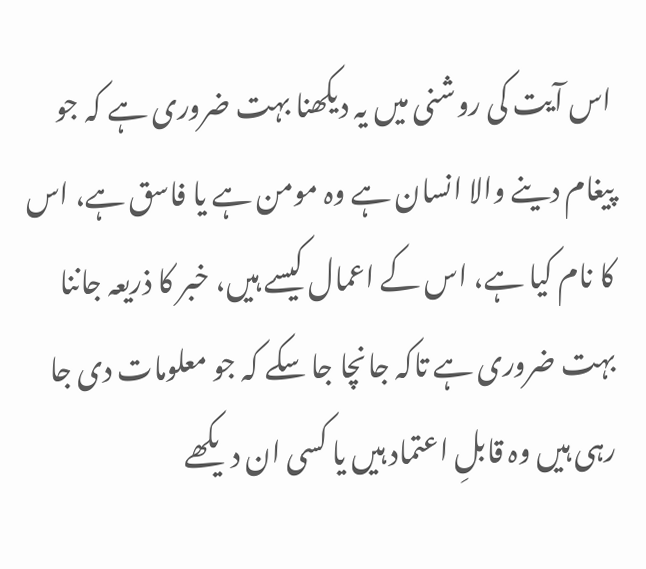اس آیت کی روشنی میں یہ دیکھنا بہت ضروری ہے کہ جو پیغام دینے والا انسان ہے وہ مومن ہے یا فاسق ہے، اس کا نام کیا ہے، اس کے اعمال کیسے ہیں، خبر کا ذریعہ جاننا بہت ضروری ہے تاکہ جانچا جا سکے کہ جو معلومات دی جا رہی ہیں وہ قابلِ اعتماد ہیں یا کسی ان دیکھے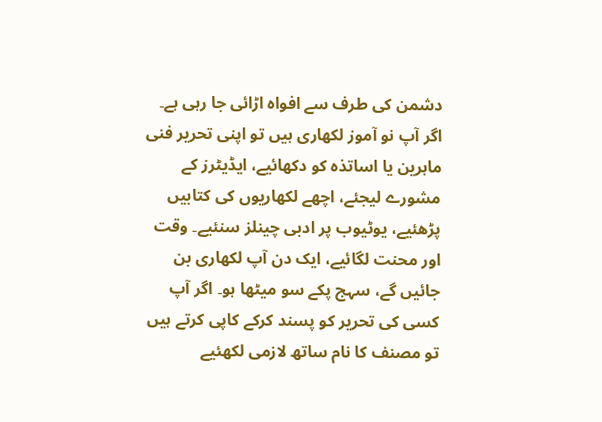دشمن کی طرف سے افواہ اڑائی جا رہی ہے۔
اگر آپ نو آموز لکھاری ہیں تو اپنی تحریر فنی ماہرین یا اساتذہ کو دکھائیے، ایڈیٹرز کے مشورے لیجئے، اچھے لکھاریوں کی کتابیں پڑھئیے، یوٹیوب پر ادبی چینلز سنئیے۔ وقت اور محنت لگائیے، ایک دن آپ لکھاری بن جائیں گے، سہج پکے سو میٹھا ہو۔ اگر آپ کسی کی تحریر کو پسند کرکے کاپی کرتے ہیں تو مصنف کا نام ساتھ لازمی لکھئیے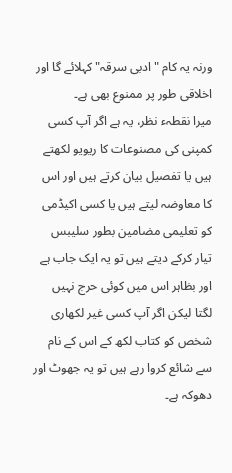ورنہ یہ کام "ادبی سرقہ" کہلائے گا اور اخلاقی طور پر ممنوع بھی ہے۔
میرا نقطہء نظر، یہ ہے اگر آپ کسی کمپنی کی مصنوعات کا ریویو لکھتے ہیں یا تفصیل بیان کرتے ہیں اور اس کا معاوضہ لیتے ہیں یا کسی اکیڈمی کو تعلیمی مضامین بطور سلیبس تیار کرکے دیتے ہیں تو یہ ایک جاب ہے اور بظاہر اس میں کوئی حرج نہیں لگتا لیکن اگر آپ کسی غیر لکھاری شخص کو کتاب لکھ کے اس کے نام سے شائع کروا رہے ہیں تو یہ جھوٹ اور دھوکہ ہے۔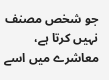جو شخص مصنف نہیں کرتا ہے، معاشرے میں اسے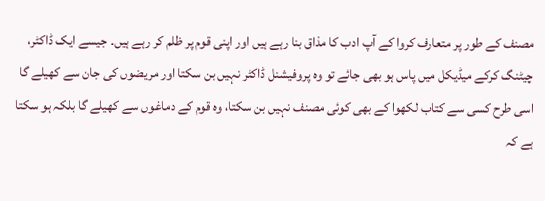مصنف کے طور پر متعارف کروا کے آپ ادب کا مذاق بنا رہے ہیں اور اپنی قوم پر ظلم کر رہے ہیں۔ جیسے ایک ڈاکٹر، چیٹنگ کرکے میڈیکل میں پاس ہو بھی جائے تو وہ پروفیشنل ڈاکٹر نہیں بن سکتا اور مریضوں کی جان سے کھیلے گا اسی طرح کسی سے کتاب لکھوا کے بھی کوئی مصنف نہیں بن سکتا، وہ قوم کے دماغوں سے کھیلے گا بلکہ ہو سکتا ہے کہ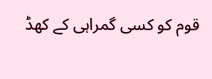قوم کو کسی گمراہی کے کھڈ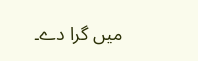میں گرا دے۔